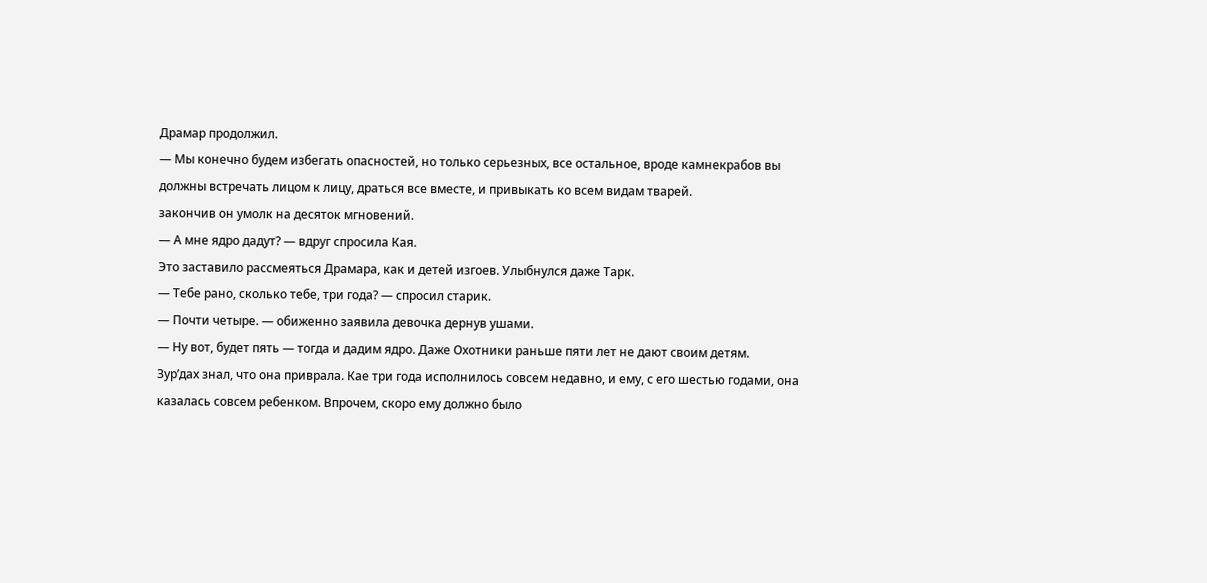Драмар продолжил.
— Мы конечно будем избегать опасностей, но только серьезных, все остальное, вроде камнекрабов вы должны встречать лицом к лицу, драться все вместе, и привыкать ко всем видам тварей.
закончив он умолк на десяток мгновений.
— А мне ядро дадут? — вдруг спросила Кая.
Это заставило рассмеяться Драмара, как и детей изгоев. Улыбнулся даже Тарк.
— Тебе рано, сколько тебе, три года? — спросил старик.
— Почти четыре. — обиженно заявила девочка дернув ушами.
— Ну вот, будет пять — тогда и дадим ядро. Даже Охотники раньше пяти лет не дают своим детям.
Зур’дах знал, что она приврала. Кае три года исполнилось совсем недавно, и ему, с его шестью годами, она казалась совсем ребенком. Впрочем, скоро ему должно было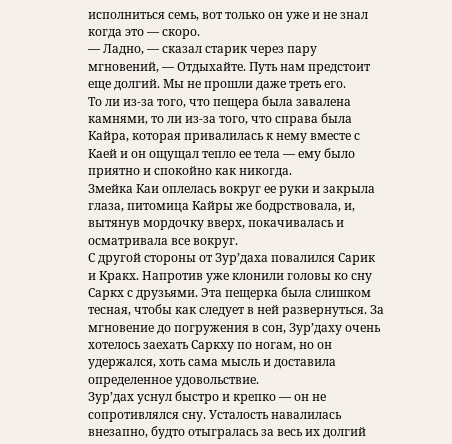исполниться семь, вот только он уже и не знал когда это — скоро.
— Ладно, — сказал старик через пару мгновений, — Отдыхайте. Путь нам предстоит еще долгий. Мы не прошли даже треть его.
То ли из-за того, что пещера была завалена камнями, то ли из-за того, что справа была Кайра, которая привалилась к нему вместе с Каей и он ощущал тепло ее тела — ему было приятно и спокойно как никогда.
Змейка Каи оплелась вокруг ее руки и закрыла глаза, питомица Кайры же бодрствовала, и, вытянув мордочку вверх, покачивалась и осматривала все вокруг.
С другой стороны от Зур’даха повалился Сарик и Кракх. Напротив уже клонили головы ко сну Саркх с друзьями. Эта пещерка была слишком тесная, чтобы как следует в ней развернуться. За мгновение до погружения в сон, Зур’даху очень хотелось заехать Саркху по ногам, но он удержался, хоть сама мысль и доставила определенное удовольствие.
Зур’дах уснул быстро и крепко — он не сопротивлялся сну. Усталость навалилась внезапно, будто отыгралась за весь их долгий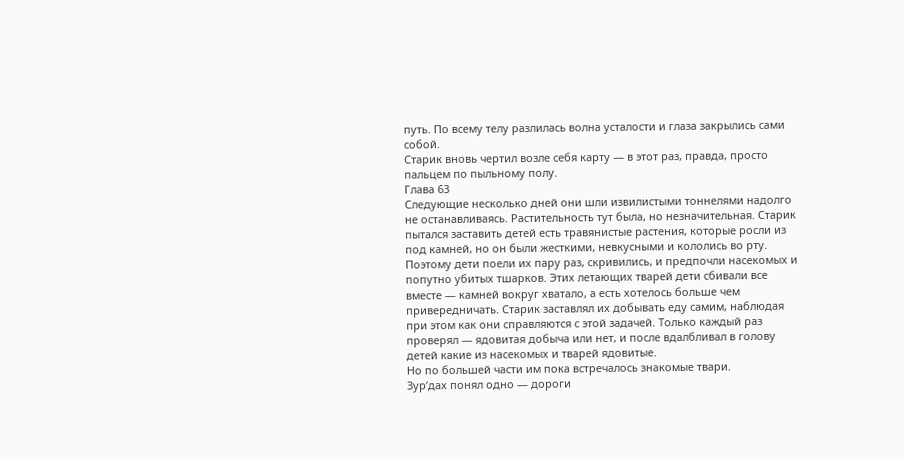путь. По всему телу разлилась волна усталости и глаза закрылись сами собой.
Старик вновь чертил возле себя карту — в этот раз, правда, просто пальцем по пыльному полу.
Глава 63
Следующие несколько дней они шли извилистыми тоннелями надолго не останавливаясь. Растительность тут была, но незначительная. Старик пытался заставить детей есть травянистые растения, которые росли из под камней, но он были жесткими, невкусными и кололись во рту. Поэтому дети поели их пару раз, скривились, и предпочли насекомых и попутно убитых тшарков. Этих летающих тварей дети сбивали все вместе — камней вокруг хватало, а есть хотелось больше чем привередничать. Старик заставлял их добывать еду самим, наблюдая при этом как они справляются с этой задачей. Только каждый раз проверял — ядовитая добыча или нет, и после вдалбливал в голову детей какие из насекомых и тварей ядовитые.
Но по большей части им пока встречалось знакомые твари.
Зур’дах понял одно — дороги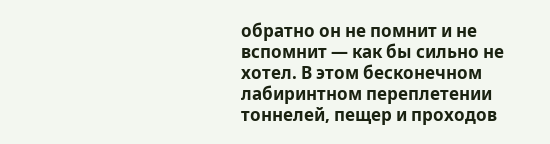обратно он не помнит и не вспомнит — как бы сильно не хотел. В этом бесконечном лабиринтном переплетении тоннелей, пещер и проходов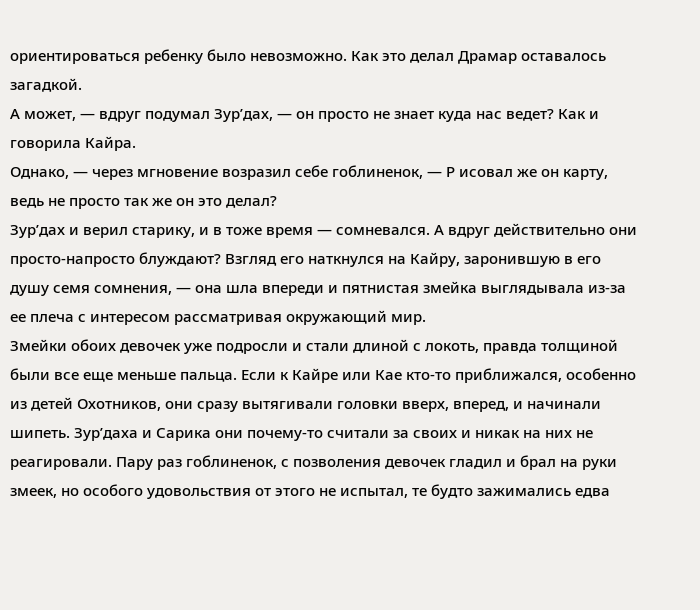ориентироваться ребенку было невозможно. Как это делал Драмар оставалось загадкой.
А может, — вдруг подумал Зур’дах, — он просто не знает куда нас ведет? Как и говорила Кайра.
Однако, — через мгновение возразил себе гоблиненок, — Р исовал же он карту, ведь не просто так же он это делал?
Зур’дах и верил старику, и в тоже время — сомневался. А вдруг действительно они просто-напросто блуждают? Взгляд его наткнулся на Кайру, заронившую в его душу семя сомнения, — она шла впереди и пятнистая змейка выглядывала из-за ее плеча с интересом рассматривая окружающий мир.
Змейки обоих девочек уже подросли и стали длиной с локоть, правда толщиной были все еще меньше пальца. Если к Кайре или Кае кто-то приближался, особенно из детей Охотников, они сразу вытягивали головки вверх, вперед, и начинали шипеть. Зур’даха и Сарика они почему-то считали за своих и никак на них не реагировали. Пару раз гоблиненок, с позволения девочек гладил и брал на руки змеек, но особого удовольствия от этого не испытал, те будто зажимались едва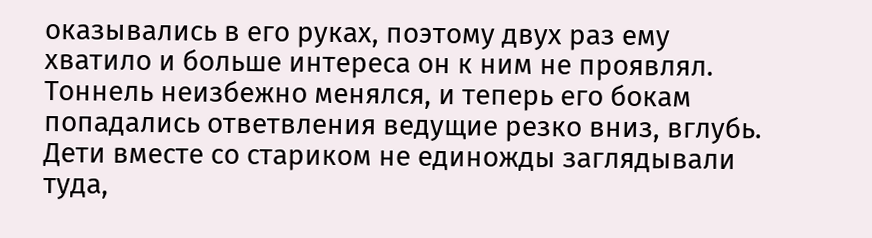оказывались в его руках, поэтому двух раз ему хватило и больше интереса он к ним не проявлял.
Тоннель неизбежно менялся, и теперь его бокам попадались ответвления ведущие резко вниз, вглубь. Дети вместе со стариком не единожды заглядывали туда,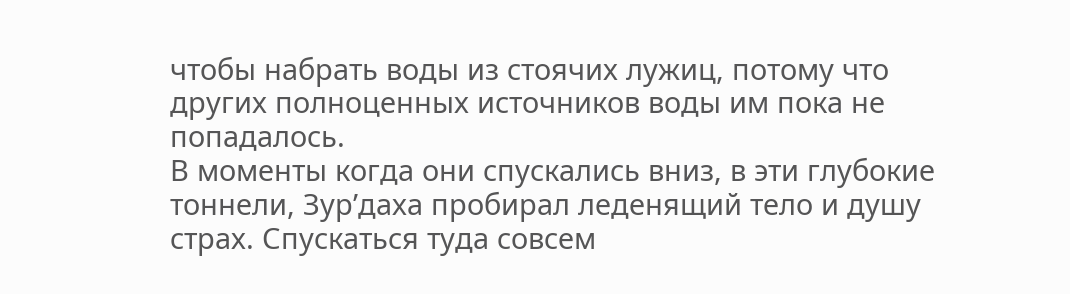чтобы набрать воды из стоячих лужиц, потому что других полноценных источников воды им пока не попадалось.
В моменты когда они спускались вниз, в эти глубокие тоннели, Зур’даха пробирал леденящий тело и душу страх. Спускаться туда совсем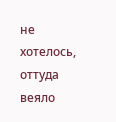не хотелось, оттуда веяло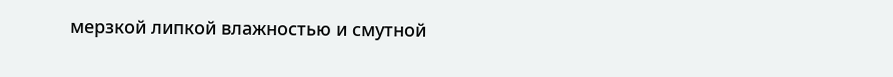мерзкой липкой влажностью и смутной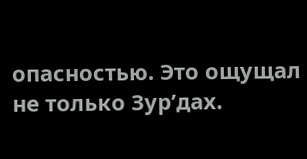опасностью. Это ощущал не только Зур’дах.